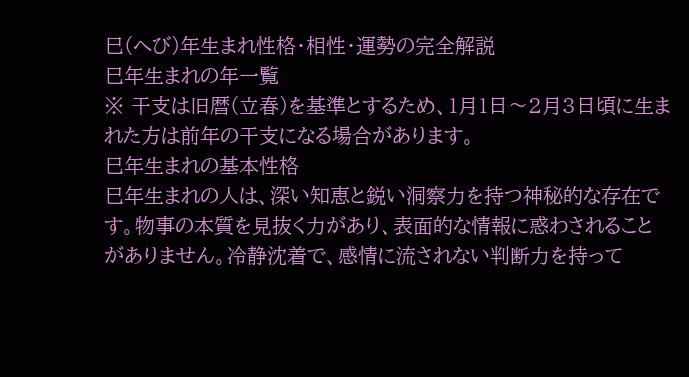巳(へび)年生まれ性格・相性・運勢の完全解説
巳年生まれの年一覧
※ 干支は旧暦(立春)を基準とするため、1月1日〜2月3日頃に生まれた方は前年の干支になる場合があります。
巳年生まれの基本性格
巳年生まれの人は、深い知恵と鋭い洞察力を持つ神秘的な存在です。物事の本質を見抜く力があり、表面的な情報に惑わされることがありません。冷静沈着で、感情に流されない判断力を持って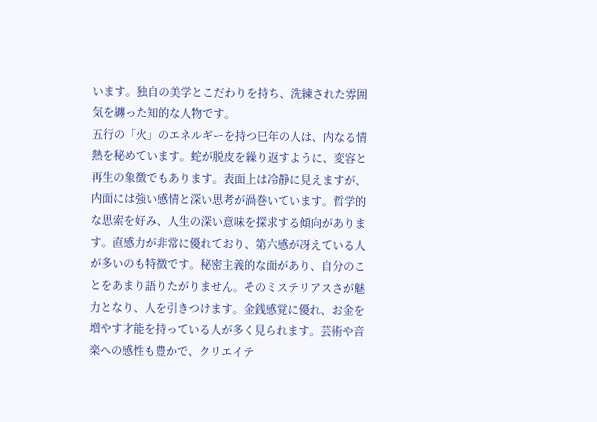います。独自の美学とこだわりを持ち、洗練された雰囲気を纏った知的な人物です。
五行の「火」のエネルギーを持つ巳年の人は、内なる情熱を秘めています。蛇が脱皮を繰り返すように、変容と再生の象徴でもあります。表面上は冷静に見えますが、内面には強い感情と深い思考が渦巻いています。哲学的な思索を好み、人生の深い意味を探求する傾向があります。直感力が非常に優れており、第六感が冴えている人が多いのも特徴です。秘密主義的な面があり、自分のことをあまり語りたがりません。そのミステリアスさが魅力となり、人を引きつけます。金銭感覚に優れ、お金を増やす才能を持っている人が多く見られます。芸術や音楽への感性も豊かで、クリエイテ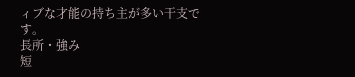ィブな才能の持ち主が多い干支です。
長所・強み
短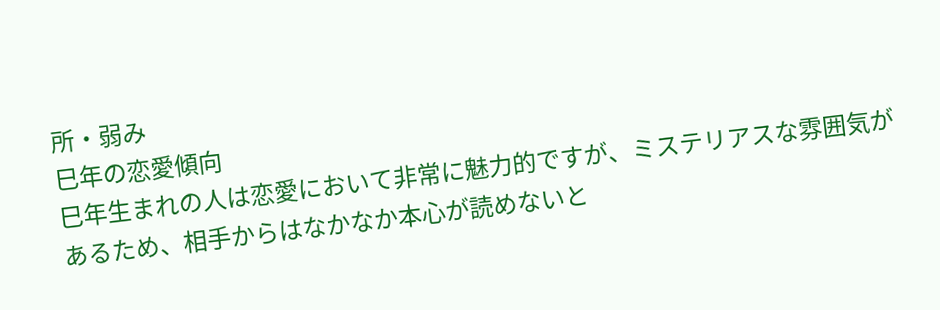所・弱み
巳年の恋愛傾向
巳年生まれの人は恋愛において非常に魅力的ですが、ミステリアスな雰囲気があるため、相手からはなかなか本心が読めないと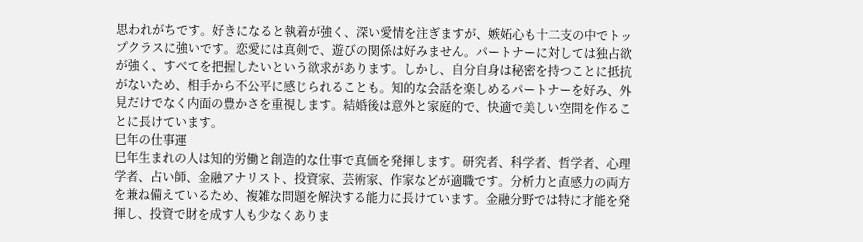思われがちです。好きになると執着が強く、深い愛情を注ぎますが、嫉妬心も十二支の中でトップクラスに強いです。恋愛には真剣で、遊びの関係は好みません。パートナーに対しては独占欲が強く、すべてを把握したいという欲求があります。しかし、自分自身は秘密を持つことに抵抗がないため、相手から不公平に感じられることも。知的な会話を楽しめるパートナーを好み、外見だけでなく内面の豊かさを重視します。結婚後は意外と家庭的で、快適で美しい空間を作ることに長けています。
巳年の仕事運
巳年生まれの人は知的労働と創造的な仕事で真価を発揮します。研究者、科学者、哲学者、心理学者、占い師、金融アナリスト、投資家、芸術家、作家などが適職です。分析力と直感力の両方を兼ね備えているため、複雑な問題を解決する能力に長けています。金融分野では特に才能を発揮し、投資で財を成す人も少なくありま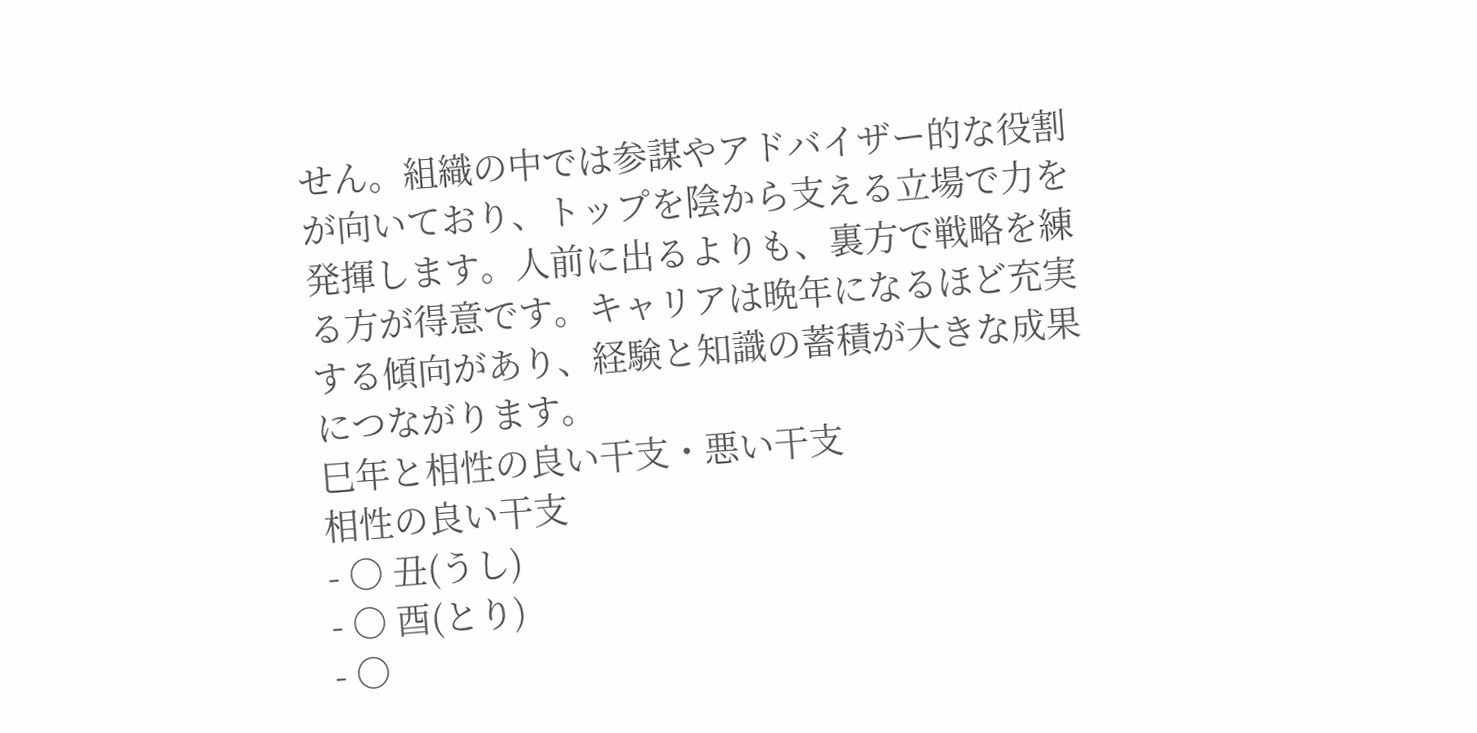せん。組織の中では参謀やアドバイザー的な役割が向いており、トップを陰から支える立場で力を発揮します。人前に出るよりも、裏方で戦略を練る方が得意です。キャリアは晩年になるほど充実する傾向があり、経験と知識の蓄積が大きな成果につながります。
巳年と相性の良い干支・悪い干支
相性の良い干支
- ○ 丑(うし)
- ○ 酉(とり)
- ○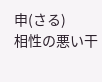申(さる)
相性の悪い干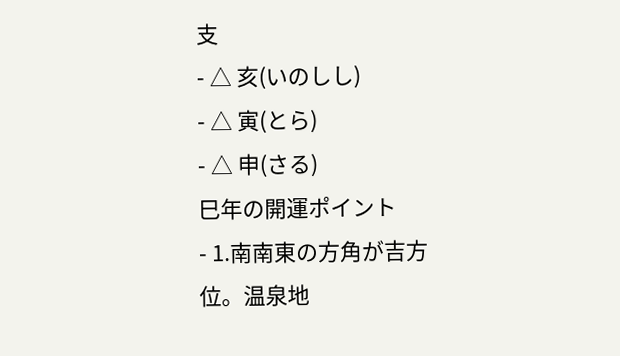支
- △ 亥(いのしし)
- △ 寅(とら)
- △ 申(さる)
巳年の開運ポイント
- 1.南南東の方角が吉方位。温泉地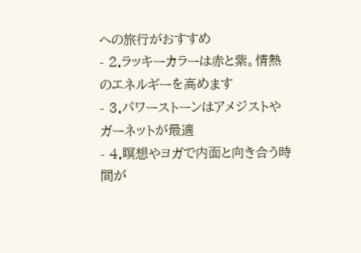への旅行がおすすめ
- 2.ラッキーカラーは赤と紫。情熱のエネルギーを高めます
- 3.パワーストーンはアメジストやガーネットが最適
- 4.瞑想やヨガで内面と向き合う時間が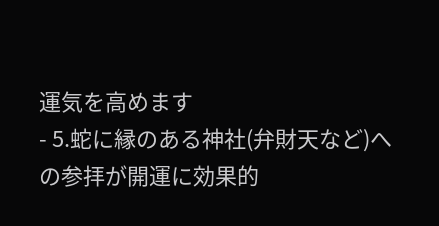運気を高めます
- 5.蛇に縁のある神社(弁財天など)への参拝が開運に効果的